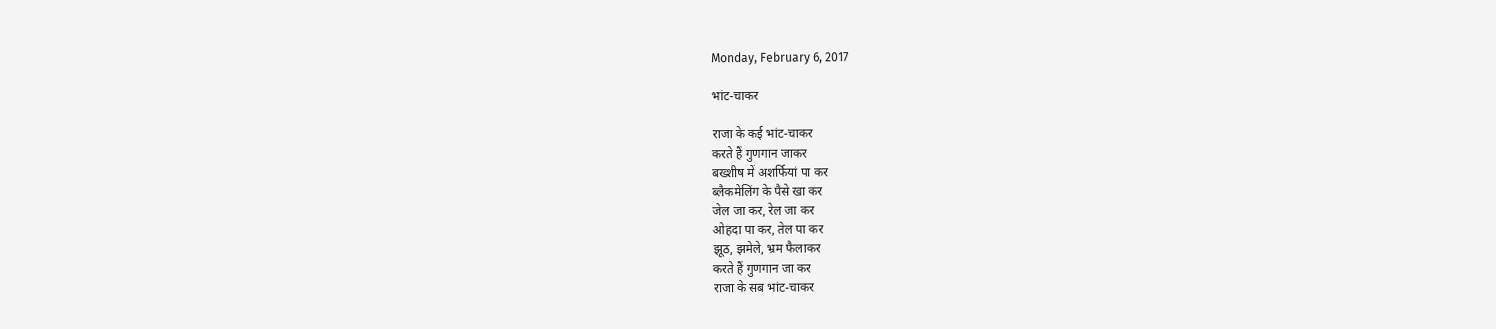Monday, February 6, 2017

भांट-चाकर

राजा के कई भांट-चाकर
करते हैं गुणगान जाकर
बख्शीष में अशर्फियां पा कर
ब्लैकमेलिंग के पैसे खा कर
जेल जा कर, रेल जा कर
ओहदा पा कर, तेल पा कर
झूठ, झमेले, भ्रम फैलाकर
करते हैं गुणगान जा कर
राजा के सब भांट-चाकर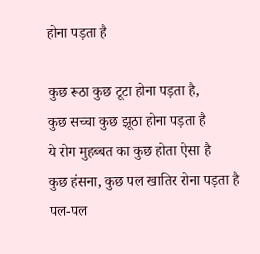होना पड़ता है

कुछ रूठा कुछ टूटा होना पड़ता है,
कुछ सच्चा कुछ झूठा होना पड़ता है
ये रोग मुहब्बत का कुछ होता ऐसा है
कुछ हंसना, कुछ पल खातिर रोना पड़ता है
पल-पल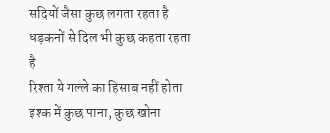सदियों जैसा कुछ लगता रहता है
धड़कनों से दिल भी कुछ कहता रहता है
रिश्ता ये गल्ले का हिसाब नहीं होता
इश्क में कुछ पाना, कुछ खोना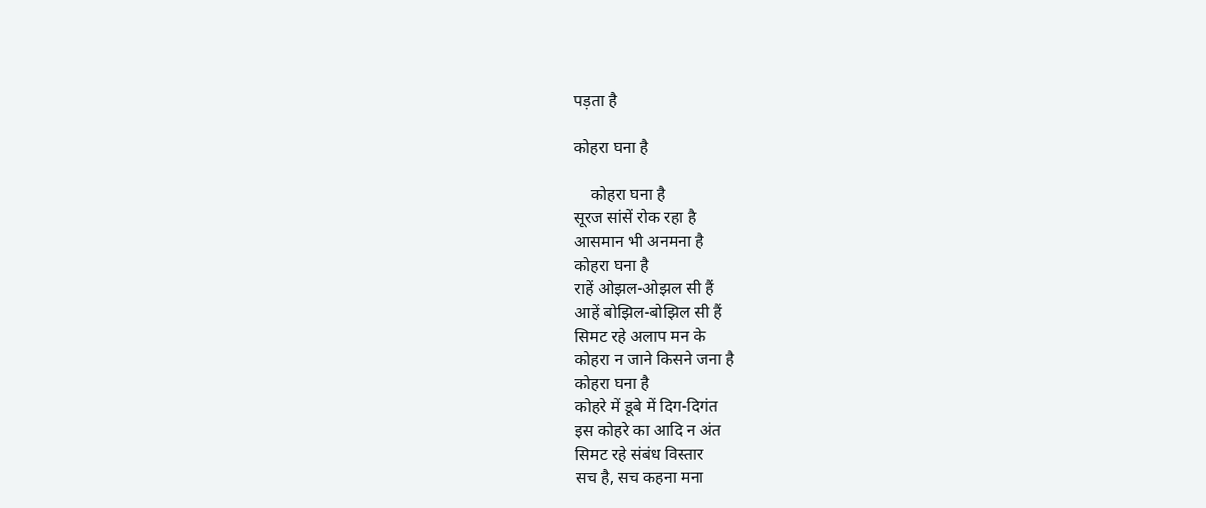पड़ता है

कोहरा घना है

    कोहरा घना है
सूरज सांसें रोक रहा है
आसमान भी अनमना है
कोहरा घना है
राहें ओझल-ओझल सी हैं
आहें बोझिल-बोझिल सी हैं
सिमट रहे अलाप मन के
कोहरा न जाने किसने जना है
कोहरा घना है
कोहरे में डूबे में दिग-दिगंत
इस कोहरे का आदि न अंत
सिमट रहे संबंध विस्तार
सच है, सच कहना मना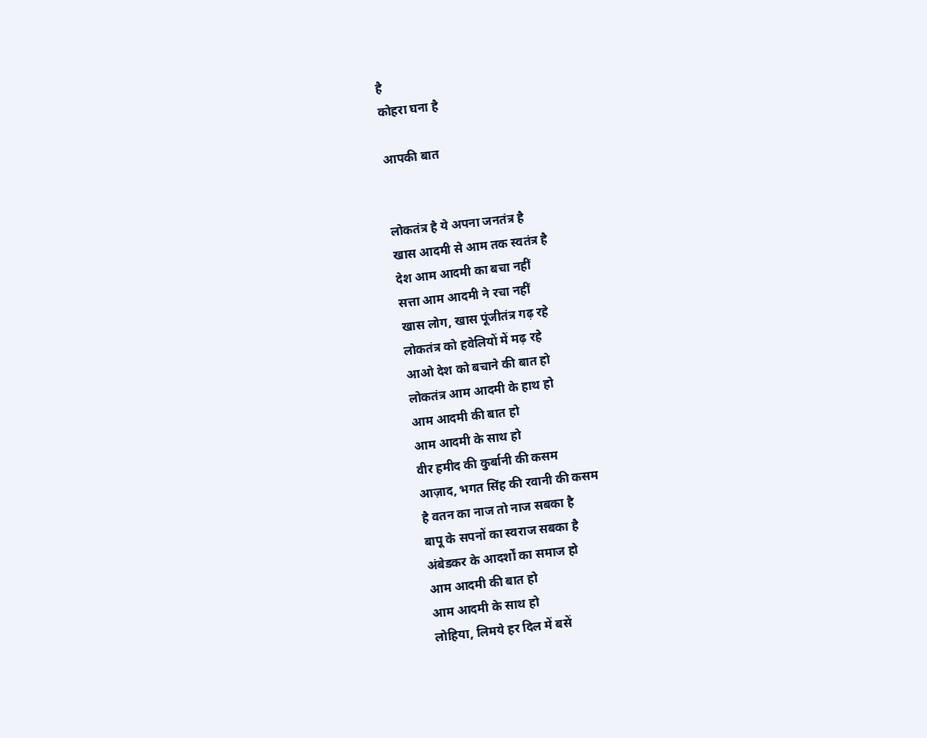है
कोहरा घना है

आपकी बात


लोकतंत्र है ये अपना जनतंत्र है
खास आदमी से आम तक स्वतंत्र है
देश आम आदमी का बचा नहीं
सत्ता आम आदमी ने रचा नहीं
खास लोग, खास पूंजीतंत्र गढ़ रहे
लोकतंत्र को हवेलियों में मढ़ रहे
आओ देश को बचाने की बात हो
लोकतंत्र आम आदमी के हाथ हो
आम आदमी की बात हो
आम आदमी के साथ हो
वीर हमीद की कुर्बानी की कसम
आज़ाद, भगत सिंह की रवानी की कसम
है वतन का नाज तो नाज सबका है
बापू के सपनों का स्वराज सबका है
अंबेडकर के आदर्शों का समाज हो
आम आदमी की बात हो
आम आदमी के साथ हो
लोहिया, लिमये हर दिल में बसें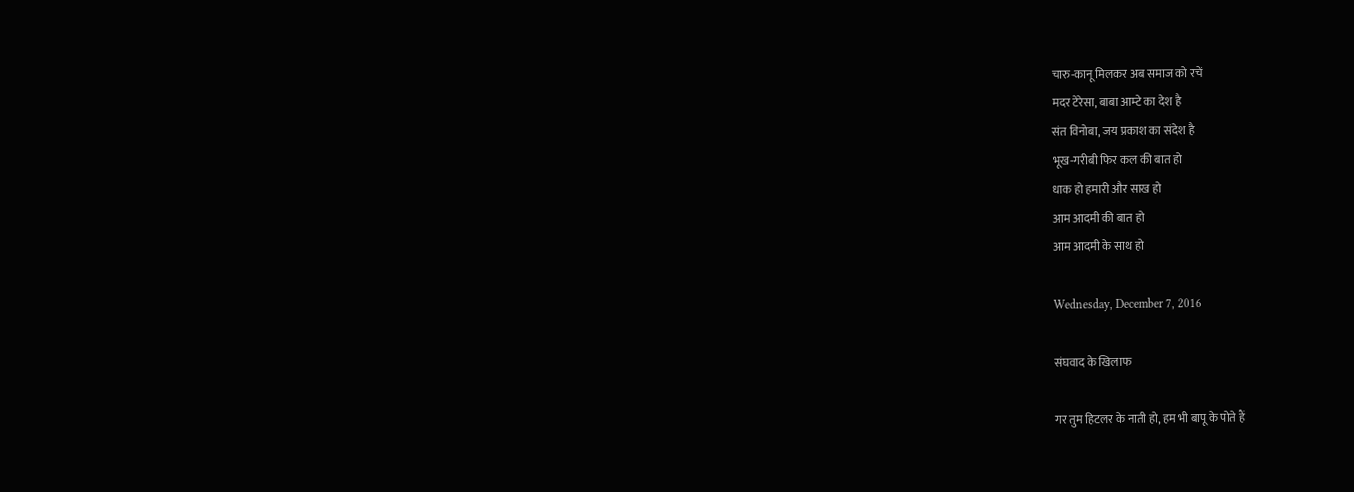चारु-कानू मिलकर अब समाज को रचें
मदर टेरेसा, बाबा आम्टे का देश है
संत विनोबा, जय प्रकाश का संदेश है
भूख-गरीबी फिर कल की बात हो
धाक हो हमारी और साख हो
आम आदमी की बात हो
आम आदमी के साथ हो

Wednesday, December 7, 2016

संघवाद के खिलाफ

गर तुम हिटलर के नाती हो, हम भी बापू के पोते हैं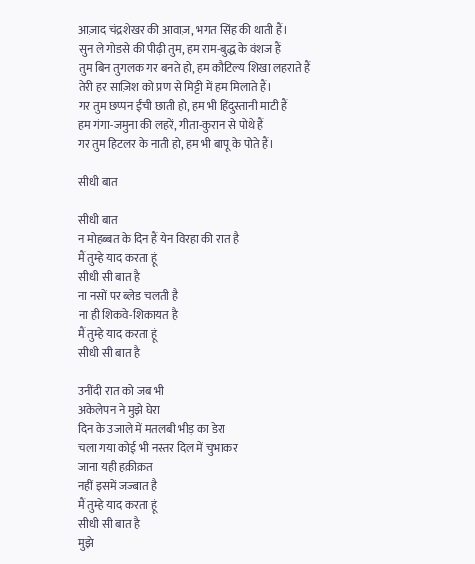आज़ाद चंद्रशेखर की आवाज़, भगत सिंह की थाती हैं।
सुन ले गोडसे की पीढ़ी तुम, हम राम-बुद्ध के वंशज हैं
तुम बिन तुगलक गर बनते हो, हम कौटिल्य शिखा लहराते हैं
तेरी हर साज़िश को प्रण से मिट्टी में हम मिलाते हैं।
गर तुम छप्पन ईंची छाती हो, हम भी हिंदुस्तानी माटी हैं
हम गंगा-जमुना की लहरें, गीता-कुरान से पोथे हैं
गर तुम हिटलर के नाती हो, हम भी बापू के पोते हैं।

सीधी बात

सीधी बात
न मोहब्बत के दिन हैं येन विरहा की रात है
मैं तुम्हे याद करता हूं
सीधी सी बात है
ना नसों पर ब्लेड चलती है
ना ही शिकवे-शिकायत है
मैं तुम्हे याद करता हूं
सीधी सी बात है

उनींदी रात को जब भी
अकेलेपन ने मुझे घेरा
दिन के उजाले में मतलबी भीड़ का डेरा
चला गया कोई भी नस्तर दिल में चुभाकर
जाना यही हक़ीक़त
नहीं इसमें जज्बात है
मैं तुम्हे याद करता हूं
सीधी सी बात है
मुझे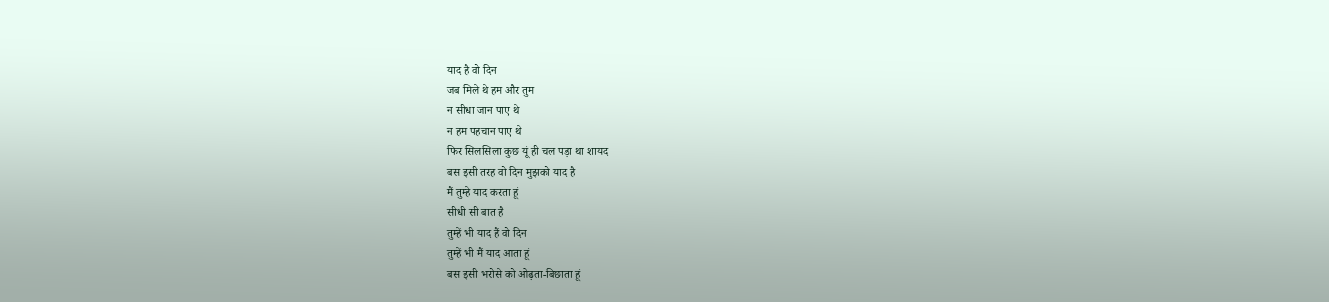याद है वो दिन
जब मिले थे हम और तुम
न सीधा जान पाए थे
न हम पहचान पाए थे
फिर सिलसिला कुछ यूं ही चल पड़ा था शायद
बस इसी तरह वो दिन मुझको याद है
मैं तुम्हे याद करता हूं
सीधी सी बात है
तुम्हें भी याद हैं वो दिन
तुम्हें भी मैं याद आता हूं
बस इसी भरोसे को ओढ़ता-बिछाता हूं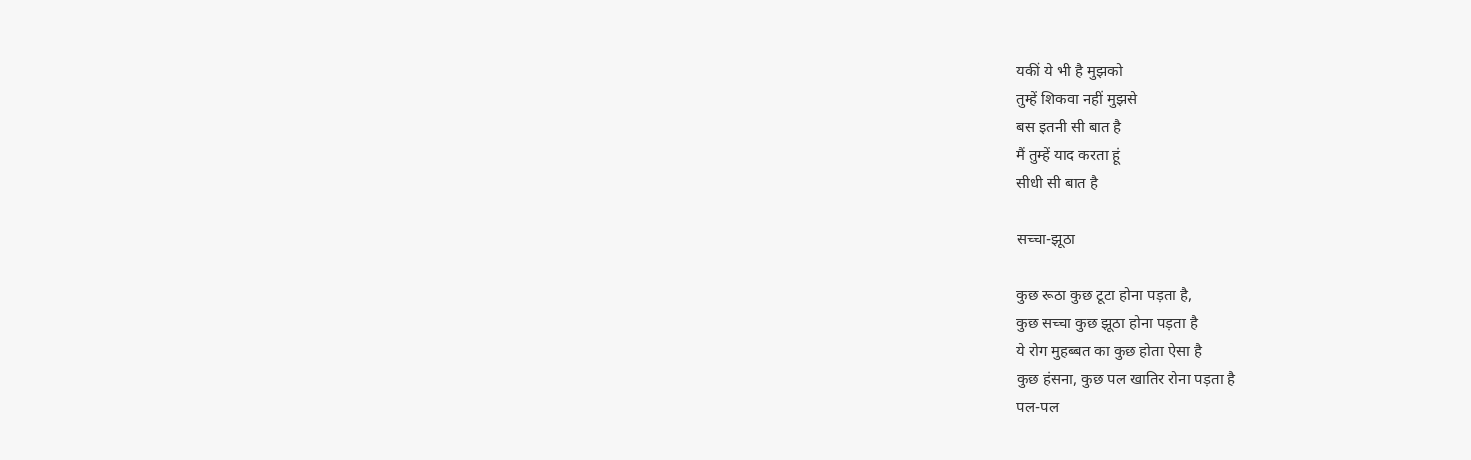यकीं ये भी है मुझको
तुम्हें शिकवा नहीं मुझसे
बस इतनी सी बात है
मैं तुम्हें याद करता हूं
सीधी सी बात है

सच्चा-झूठा

कुछ रूठा कुछ टूटा होना पड़ता है,
कुछ सच्चा कुछ झूठा होना पड़ता है
ये रोग मुहब्बत का कुछ होता ऐसा है
कुछ हंसना, कुछ पल खातिर रोना पड़ता है
पल-पल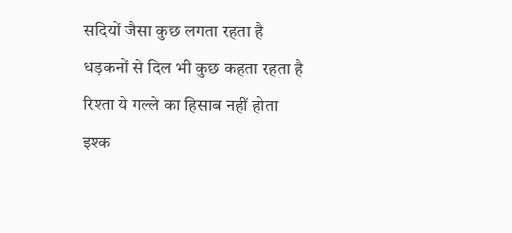सदियों जैसा कुछ लगता रहता है
धड़कनों से दिल भी कुछ कहता रहता है
रिश्ता ये गल्ले का हिसाब नहीं होता
इश्क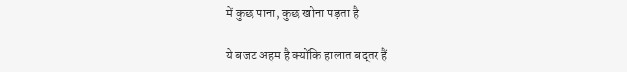में कुछ पाना, कुछ खोना पड़ता है

ये बजट अहम है क्योंकि हालात बद्तर हैं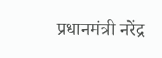प्रधानमंत्री नरेंद्र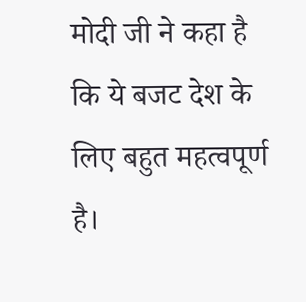मोदी जी ने कहा है कि ये बजट देश के लिए बहुत महत्वपूर्ण है।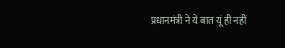प्रधानमंत्री ने ये बात यूं ही नहीं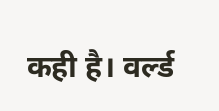कही है। वर्ल्ड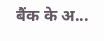बैंक के अ...